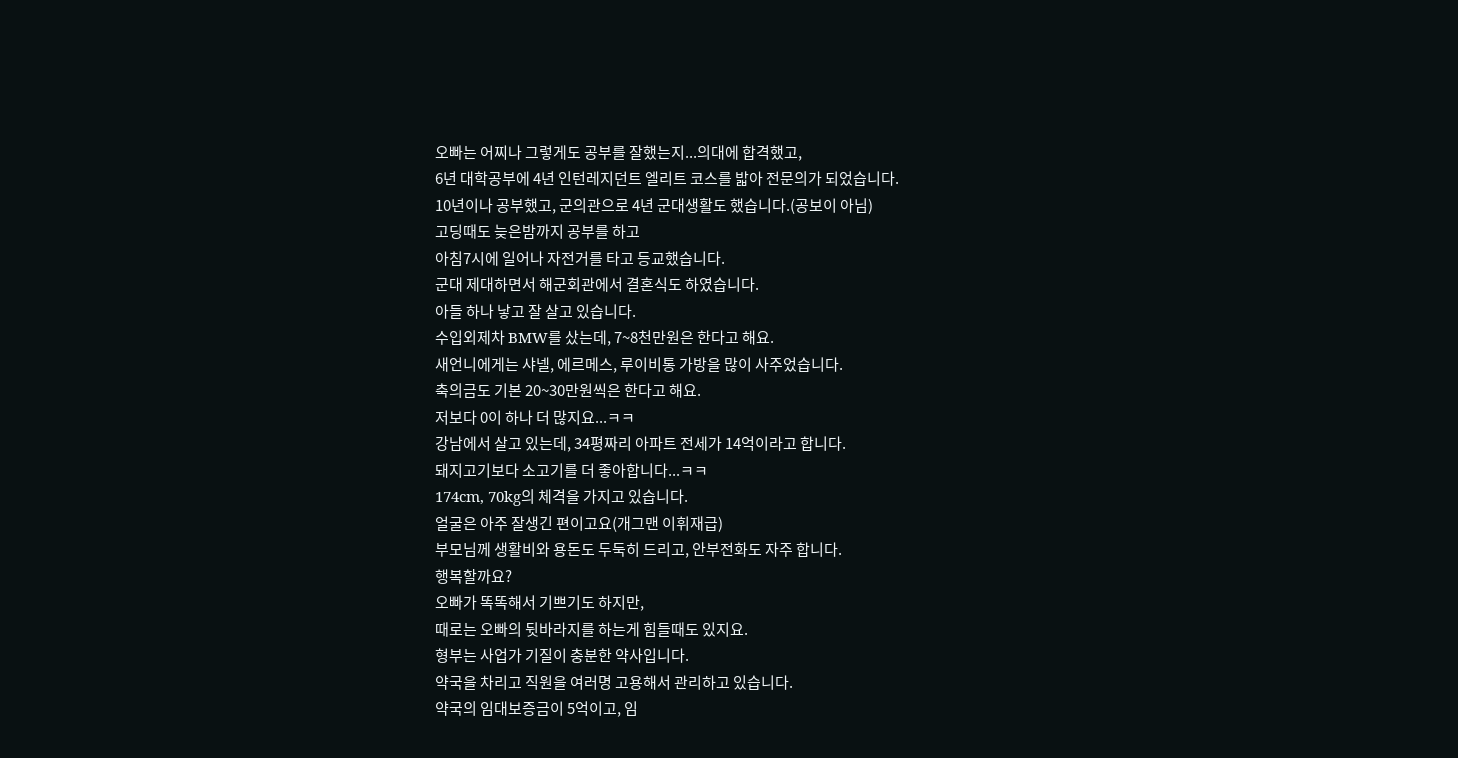오빠는 어찌나 그렇게도 공부를 잘했는지...의대에 합격했고,
6년 대학공부에 4년 인턴레지던트 엘리트 코스를 밟아 전문의가 되었습니다.
10년이나 공부했고, 군의관으로 4년 군대생활도 했습니다.(공보이 아님)
고딩때도 늦은밤까지 공부를 하고
아침7시에 일어나 자전거를 타고 등교했습니다.
군대 제대하면서 해군회관에서 결혼식도 하였습니다.
아들 하나 낳고 잘 살고 있습니다.
수입외제차 BMW를 샀는데, 7~8천만원은 한다고 해요.
새언니에게는 샤넬, 에르메스, 루이비통 가방을 많이 사주었습니다.
축의금도 기본 20~30만원씩은 한다고 해요.
저보다 0이 하나 더 많지요...ㅋㅋ
강남에서 살고 있는데, 34평짜리 아파트 전세가 14억이라고 합니다.
돼지고기보다 소고기를 더 좋아합니다...ㅋㅋ
174cm, 70kg의 체격을 가지고 있습니다.
얼굴은 아주 잘생긴 편이고요(개그맨 이휘재급)
부모님께 생활비와 용돈도 두둑히 드리고, 안부전화도 자주 합니다.
행복할까요?
오빠가 똑똑해서 기쁘기도 하지만,
때로는 오빠의 뒷바라지를 하는게 힘들때도 있지요.
형부는 사업가 기질이 충분한 약사입니다.
약국을 차리고 직원을 여러명 고용해서 관리하고 있습니다.
약국의 임대보증금이 5억이고, 임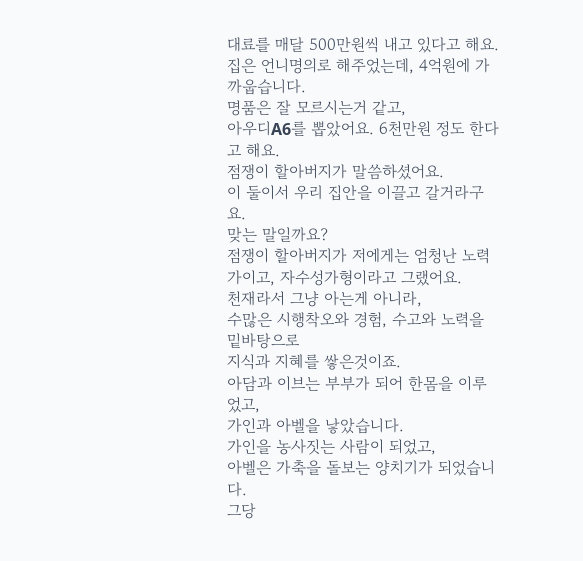대료를 매달 500만원씩 내고 있다고 해요.
집은 언니명의로 해주었는데, 4억원에 가까웁습니다.
명품은 잘 모르시는거 같고,
아우디A6를 뽑았어요. 6천만원 정도 한다고 해요.
점쟁이 할아버지가 말씀하셨어요.
이 둘이서 우리 집안을 이끌고 갈거라구요.
맞는 말일까요?
점쟁이 할아버지가 저에게는 엄청난 노력가이고, 자수성가형이라고 그랬어요.
천재라서 그냥 아는게 아니라,
수많은 시행착오와 경험, 수고와 노력을 밑바탕으로
지식과 지혜를 쌓은것이죠.
아담과 이브는 부부가 되어 한몸을 이루었고,
가인과 아벨을 낳았습니다.
가인을 농사짓는 사람이 되었고,
아벨은 가축을 돌보는 양치기가 되었습니다.
그당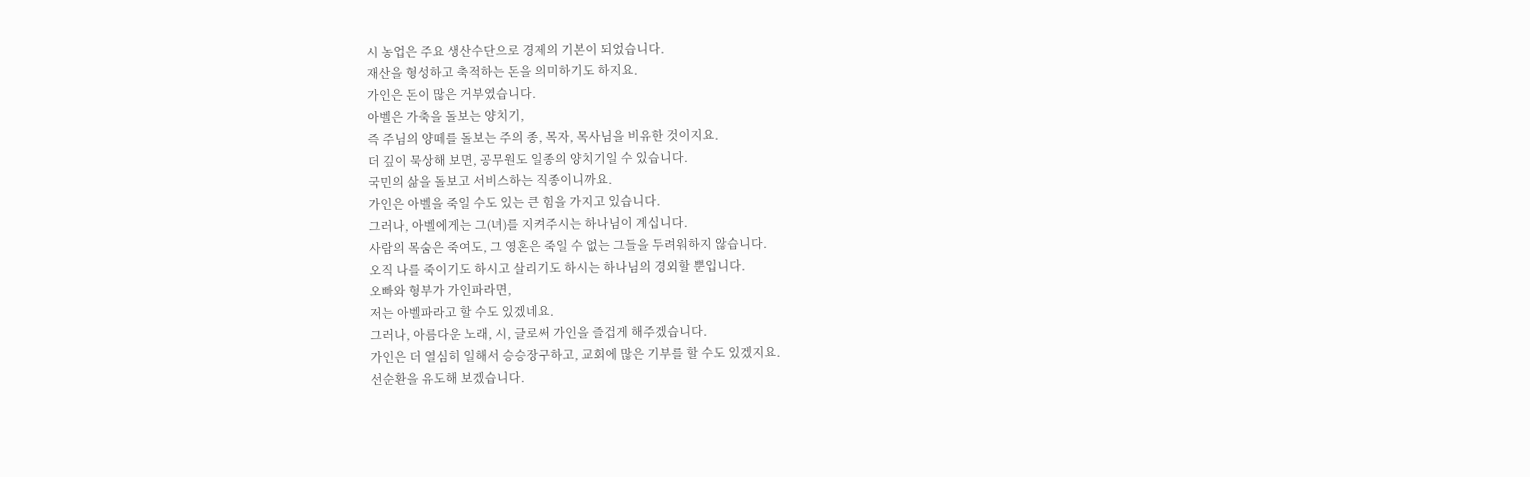시 농업은 주요 생산수단으로 경제의 기본이 되었습니다.
재산을 형성하고 축적하는 돈을 의미하기도 하지요.
가인은 돈이 많은 거부였습니다.
아벨은 가축을 돌보는 양치기,
즉 주님의 양떼를 돌보는 주의 종, 목자, 목사님을 비유한 것이지요.
더 깊이 묵상해 보면, 공무원도 일종의 양치기일 수 있습니다.
국민의 삶을 돌보고 서비스하는 직종이니까요.
가인은 아벨을 죽일 수도 있는 큰 힘을 가지고 있습니다.
그러나, 아벨에게는 그(녀)를 지켜주시는 하나님이 계십니다.
사람의 목숨은 죽여도, 그 영혼은 죽일 수 없는 그들을 두려워하지 않습니다.
오직 나를 죽이기도 하시고 살리기도 하시는 하나님의 경외할 뿐입니다.
오빠와 형부가 가인파라면,
저는 아벨파라고 할 수도 있겠네요.
그러나, 아름다운 노래, 시, 글로써 가인을 즐겁게 해주겠습니다.
가인은 더 열심히 일해서 승승장구하고, 교회에 많은 기부를 할 수도 있겠지요.
선순환을 유도해 보겠습니다.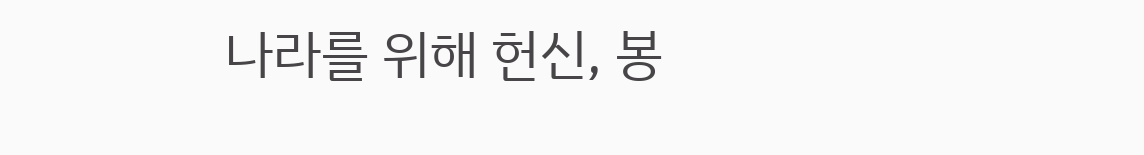나라를 위해 헌신, 봉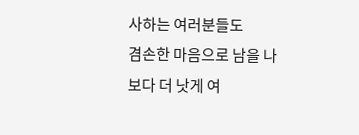사하는 여러분들도
겸손한 마음으로 남을 나보다 더 낫게 여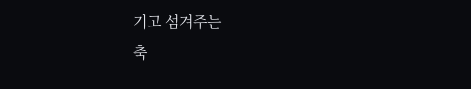기고 섬겨주는
축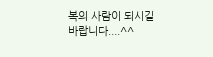복의 사람이 되시길 바랍니다....^^